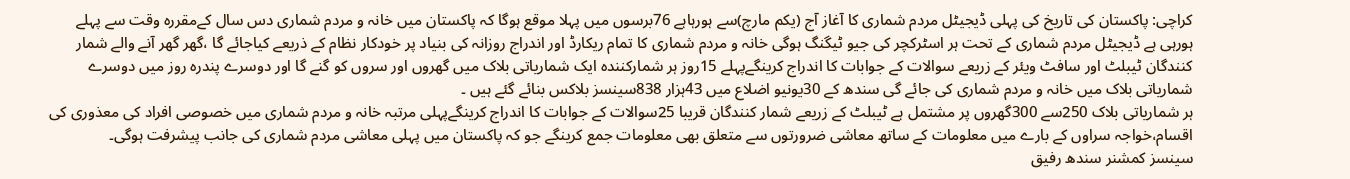کراچی: پاکستان کی تاریخ کی پہلی ڈیجیٹل مردم شماری کا آغاز آج (یکم مارچ)سے ہورہاہے 76برسوں میں پہلا موقع ہوگا کہ پاکستان میں خانہ و مردم شماری دس سال کےمقررہ وقت سے پہلے ہورہی ہے ڈیجیٹل مردم شماری کے تحت ہر اسٹرکچر کی جیو ٹیگنگ ہوگی خانہ و مردم شماری کا تمام ریکارڈ اور اندراج روزانہ کی بنیاد پر خودکار نظام کے ذریعے کیاجائے گا ،گھر گھر آنے والے شمار کنندگان ٹیبلٹ اور سافٹ ویئر کے زریعے سوالات کے جوابات کا اندراج کرینگےپہلے 15روز ہر شمارکنندہ ایک شماریاتی بلاک میں گھروں اور سروں کو گنے گا اور دوسرے پندرہ روز میں دوسرے شماریاتی بلاک میں خانہ و مردم شماری کی جائے گی سندھ کے 30یونیو اضلاع میں 43ہزار 838سینسز بلاکس بنائے گئے ہیں ۔
ہر شماریاتی بلاک 250سے 300گھروں پر مشتمل ہے ٹیبلٹ کے زریعے شمار کنندگان قریبا 25سوالات کے جوابات کا اندراج کرینگےپہلی مرتبہ خانہ و مردم شماری میں خصوصی افراد کی معذوری کی اقسام،خواجہ سراوں کے بارے میں معلومات کے ساتھ معاشی ضرورتوں سے متعلق بھی معلومات جمع کرینگے جو کہ پاکستان میں پہلی معاشی مردم شماری کی جانب پیشرفت ہوگی۔
سینسز کمشنر سندھ رفیق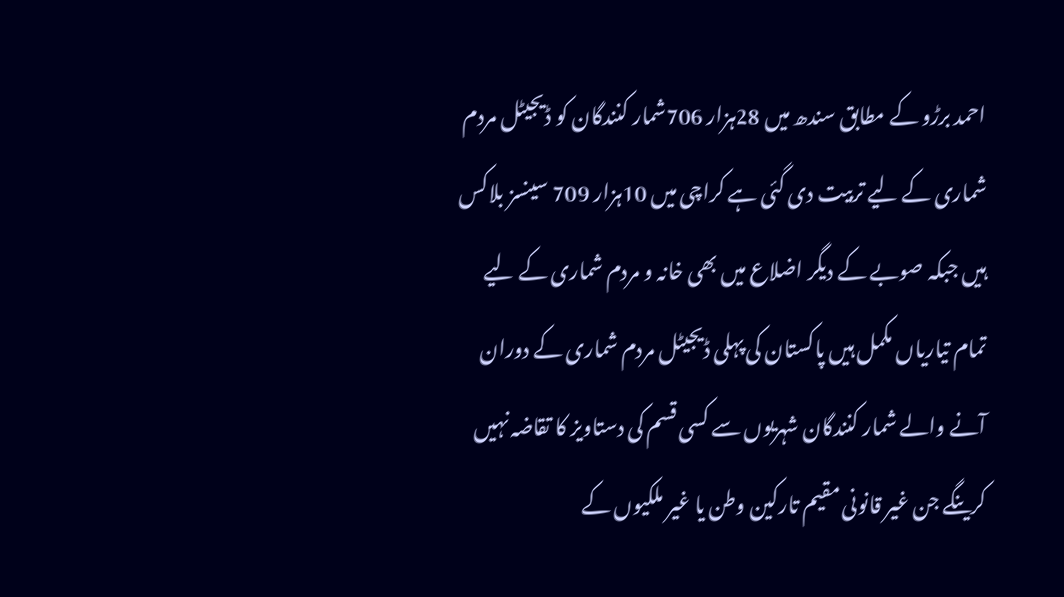احمد برڑو کے مطابق سندھ میں 28ہزار 706شمار کنندگان کو ڈیجیٹل مردم شماری کے لیے تربیت دی گئی ہے کراچی میں 10ہزار 709 سینسز بلاکس ہیں جبکہ صوبے کے دیگر اضلاع میں بھی خانہ و مردم شماری کے لیے تمام تیاریاں مکمل ہیں پاکستان کی پہلی ڈیجیٹل مردم شماری کے دوران آنے والے شمار کنندگان شہریوں سے کسی قسم کی دستاویز کا تقاضہ نہیں کرینگے جن غیر قانونی مقیم تارکین وطن یا غیر ملکیوں کے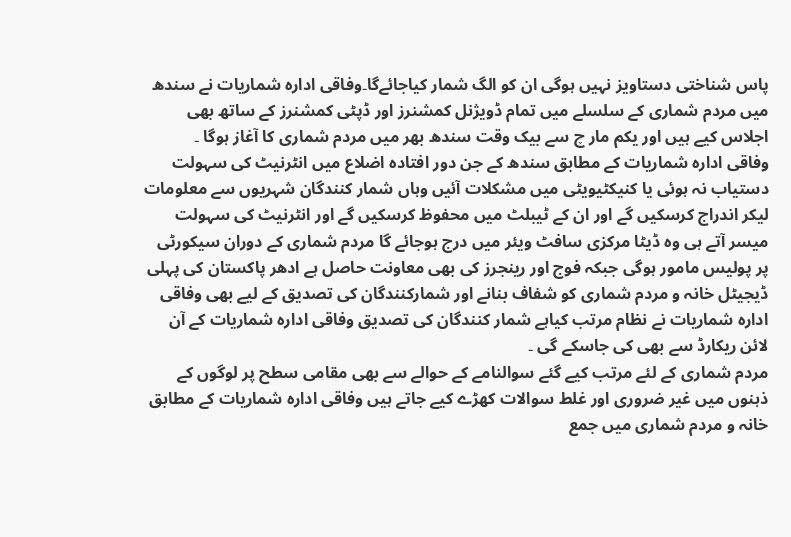پاس شناختی دستاویز نہیں ہوگی ان کو الگ شمار کیاجائےگا۔وفاقی ادارہ شماریات نے سندھ میں مردم شماری کے سلسلے میں تمام ڈویژنل کمشنرز اور ڈپٹی کمشنرز کے ساتھ بھی اجلاس کیے ہیں اور یکم مار چ سے بیک وقت سندھ بھر میں مردم شماری کا آغاز ہوگا ۔
وفاقی ادارہ شماریات کے مطابق سندھ کے جن دور افتادہ اضلاع میں انٹرنیٹ کی سہولت دستیاب نہ ہوئی یا کنیکٹیویٹی میں مشکلات آئیں وہاں شمار کنندگان شہریوں سے معلومات لیکر اندراج کرسکیں گے اور ان کے ٹیبلٹ میں محفوظ کرسکیں گے اور انٹرنیٹ کی سہولت میسر آتے ہی وہ ڈیٹا مرکزی سافٹ ویئر میں درج ہوجائے گا مردم شماری کے دوران سیکورٹی پر پولیس مامور ہوگی جبکہ فوج اور رینجرز کی بھی معاونت حاصل ہے ادھر پاکستان کی پہلی ڈیجیٹل خانہ و مردم شماری کو شفاف بنانے اور شمارکنندگان کی تصدیق کے لیے بھی وفاقی ادارہ شماریات نے نظام مرتب کیاہے شمار کنندگان کی تصدیق وفاقی ادارہ شماریات کے آن لائن ریکارڈ سے بھی کی جاسکے گی ۔
مردم شماری کے لئے مرتب کیے گئے سوالنامے کے حوالے سے بھی مقامی سطح پر لوگوں کے ذہنوں میں غیر ضروری اور غلط سوالات کھڑے کیے جاتے ہیں وفاقی ادارہ شماریات کے مطابق خانہ و مردم شماری میں جمع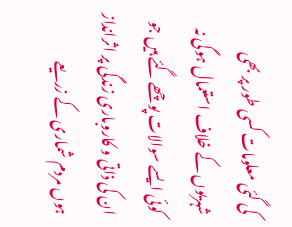کی گئی معلومات کسی طور پر بھی شہریوں کے خلاف استعمال ہوگی نہ کوئی ایسے سوالات پوچھے گئے ہیں جو ان کی ذاتی و کاروباری زندگی پر اثرانداز ہوں مردم شماری کے زریعے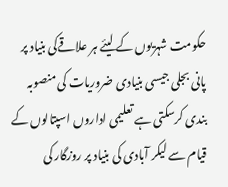حکومت شہریوں کے لیئے ہر علاقےکی بنیاد پر پانی بجلی جیسی بنیادی ضروریات کی منصوبہ بندی کرسکتی ہے تعلیمی اداروں اسپتالوں کے قیام سے لیکر آبادی کی بنیاد پر روزگار کی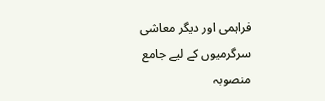فراہمی اور دیگر معاشی سرگرمیوں کے لیے جامع منصوبہ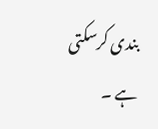بندی کرسکتی ہے ۔